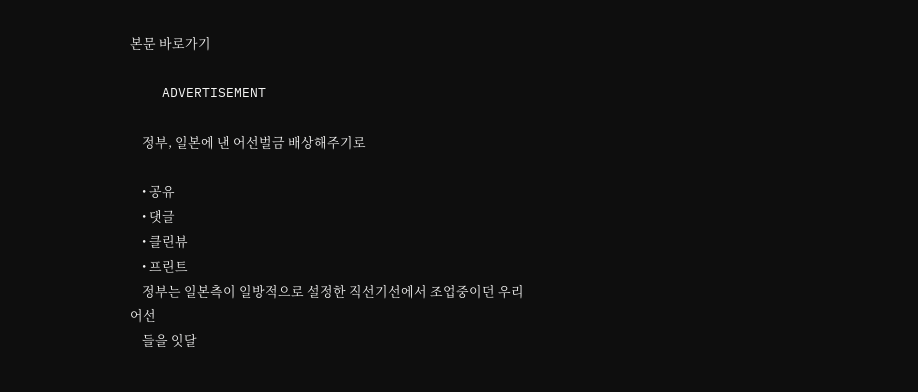본문 바로가기

    ADVERTISEMENT

    정부, 일본에 낸 어선벌금 배상해주기로

    • 공유
    • 댓글
    • 클린뷰
    • 프린트
    정부는 일본측이 일방적으로 설정한 직선기선에서 조업중이던 우리어선
    들을 잇달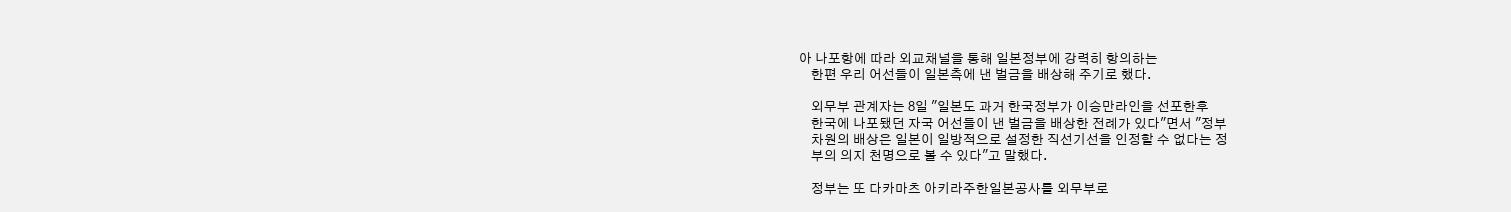아 나포항에 따라 외교채널을 통해 일본정부에 강력히 항의하는
    한편 우리 어선들이 일본측에 낸 벌금을 배상해 주기로 했다.

    외무부 관계자는 8일 "일본도 과거 한국정부가 이승만라인을 선포한후
    한국에 나포됐던 자국 어선들이 낸 벌금을 배상한 전례가 있다"면서 "정부
    차원의 배상은 일본이 일방적으로 설정한 직선기선을 인정할 수 없다는 정
    부의 의지 천명으로 볼 수 있다"고 말했다.

    정부는 또 다카마츠 아키라주한일본공사를 외무부로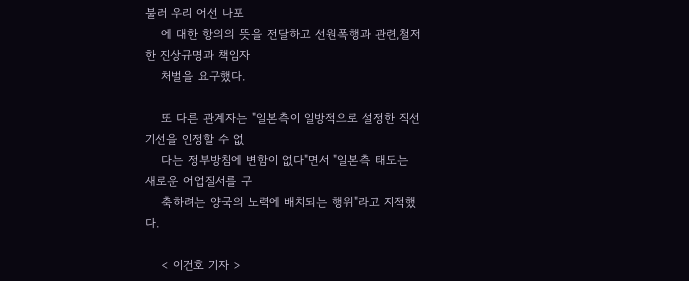불러 우리 어선 나포
    에 대한 항의의 뜻을 전달하고 선원폭행과 관련,철저한 진상규명과 책임자
    처벌을 요구했다.

    또 다른 관계자는 "일본측이 일방적으로 설정한 직선기선을 인정할 수 없
    다는 정부방침에 변함이 없다"면서 "일본측 태도는 새로운 어업질서를 구
    축하려는 양국의 노력에 배치되는 행위"라고 지적했다.

    < 이건호 기자 >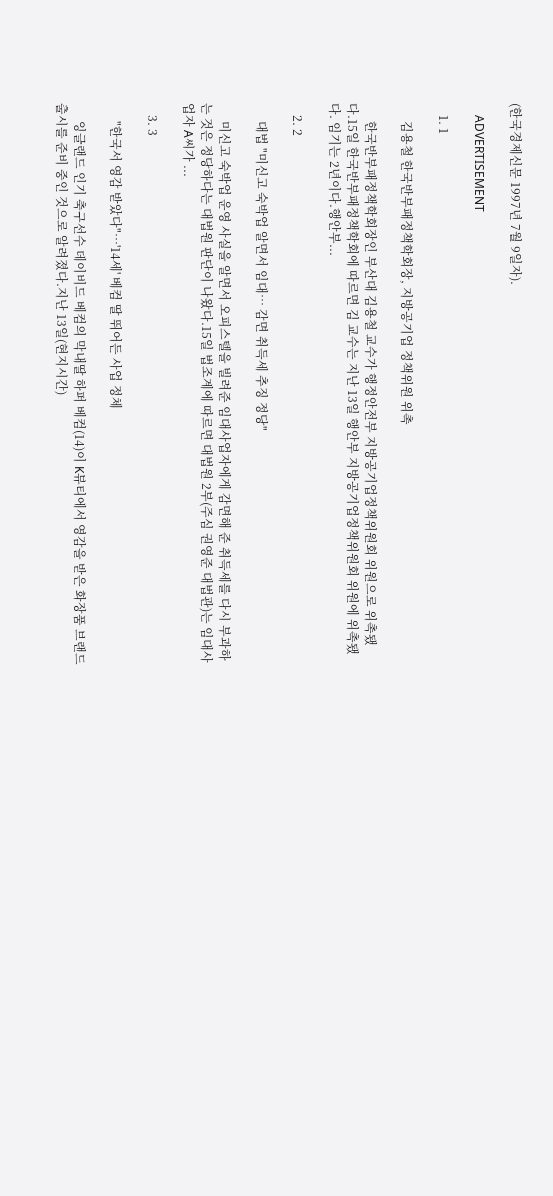(한국경제신문 1997년 7월 9일자).

    ADVERTISEMENT

    1. 1

      김용철 한국반부패정책학회장, 지방공기업 정책위원 위촉

      한국반부패정책학회장인 부산대 김용철 교수가 행정안전부 지방공기업정책위원회 위원으로 위촉됐다.15일 한국반부패정책학회에 따르면 김 교수는 지난 13일 행안부 지방공기업정책위원회 위원에 위촉됐다. 임기는 2년이다.행안부...

    2. 2

      대법 "미신고 숙박업 알면서 임대… 감면 취득세 추징 정당"

      미신고 숙박업 운영 사실을 알면서 오피스텔을 빌려준 임대사업자에게 감면해 준 취득세를 다시 부과하는 것은 정당하다는 대법원 판단이 나왔다.15일 법조계에 따르면 대법원 2부(주심 권영준 대법관)는 임대사업자 A씨가 ...

    3. 3

      "한국서 영감 받았다"…'14세' 베컴 딸 뛰어든 사업 정체

      잉글랜드 인기 축구선수 데이비드 베컴의 막내딸 하퍼 베컴(14)이 K뷰티에서 영감을 받은 화장품 브랜드 출시를 준비 중인 것으로 알려졌다.지난 13일(현지시간)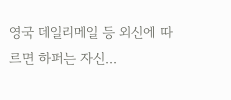영국 데일리메일 등 외신에 따르면 하퍼는 자신...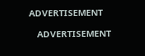ADVERTISEMENT

    ADVERTISEMENT